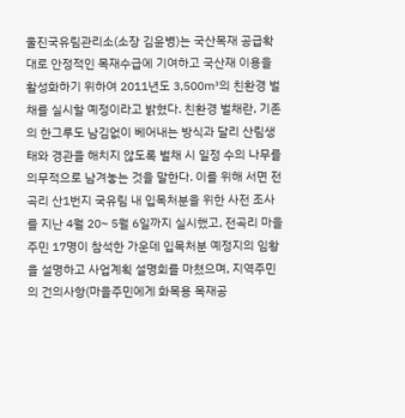울진국유림관리소(소장 김윤병)는 국산목재 공급확대로 안정적인 목재수급에 기여하고 국산재 이용을 활성화하기 위하여 2011년도 3,500㎥의 친환경 벌채를 실시할 예정이라고 밝혔다. 친환경 벌채란, 기존의 한그루도 남김없이 베어내는 방식과 달리 산림생태와 경관을 해치지 않도록 벌채 시 일정 수의 나무를 의무적으로 남겨놓는 것을 말한다. 이를 위해 서면 전곡리 산1번지 국유림 내 입목처분을 위한 사전 조사를 지난 4월 20~ 5월 6일까지 실시했고, 전곡리 마을주민 17명이 참석한 가운데 입목처분 예정지의 임황을 설명하고 사업계획 설명회를 마쳤으며, 지역주민의 건의사항(마을주민에게 화목용 목재공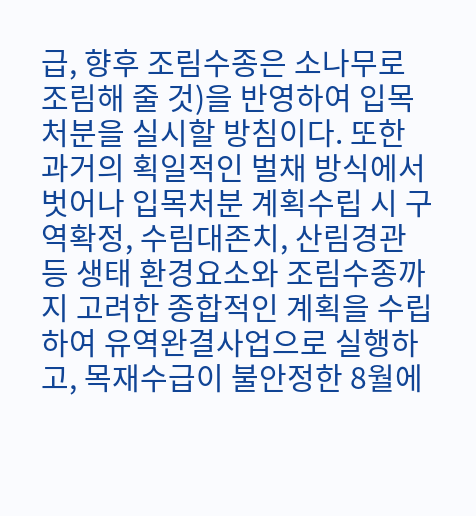급, 향후 조림수종은 소나무로 조림해 줄 것)을 반영하여 입목처분을 실시할 방침이다. 또한 과거의 획일적인 벌채 방식에서 벗어나 입목처분 계획수립 시 구역확정, 수림대존치, 산림경관 등 생태 환경요소와 조림수종까지 고려한 종합적인 계획을 수립하여 유역완결사업으로 실행하고, 목재수급이 불안정한 8월에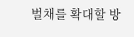벌채를 확대할 방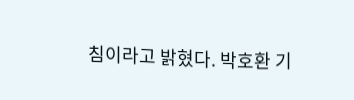침이라고 밝혔다. 박호환 기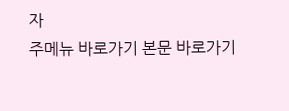자
주메뉴 바로가기 본문 바로가기